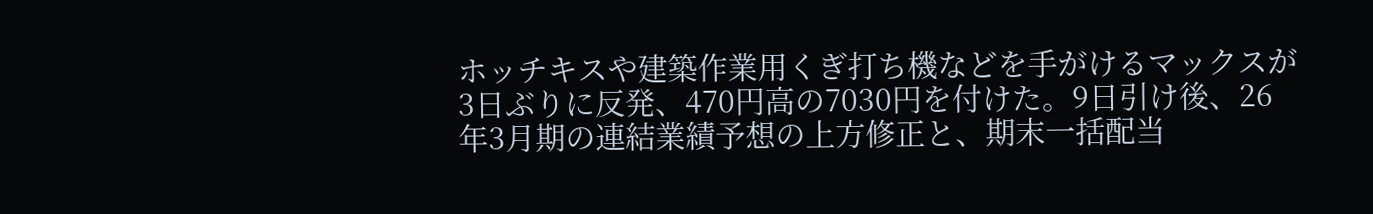ホッチキスや建築作業用くぎ打ち機などを手がけるマックスが3日ぶりに反発、470円高の7030円を付けた。9日引け後、26年3月期の連結業績予想の上方修正と、期末一括配当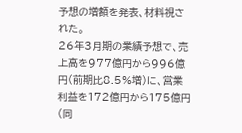予想の増額を発表、材料視された。
26年3月期の業績予想で、売上高を977億円から996億円(前期比8.5%増)に、営業利益を172億円から175億円(同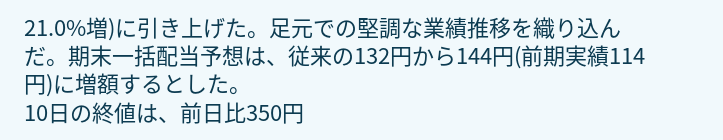21.0%増)に引き上げた。足元での堅調な業績推移を織り込んだ。期末一括配当予想は、従来の132円から144円(前期実績114円)に増額するとした。
10日の終値は、前日比350円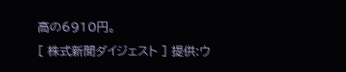高の6910円。
[ 株式新聞ダイジェスト ] 提供:ウ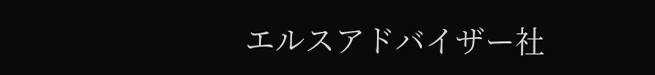エルスアドバイザー社